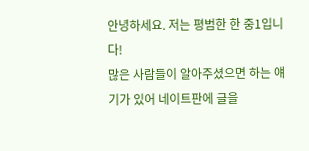안녕하세요. 저는 평범한 한 중1입니다!
많은 사람들이 알아주셨으면 하는 얘기가 있어 네이트판에 글을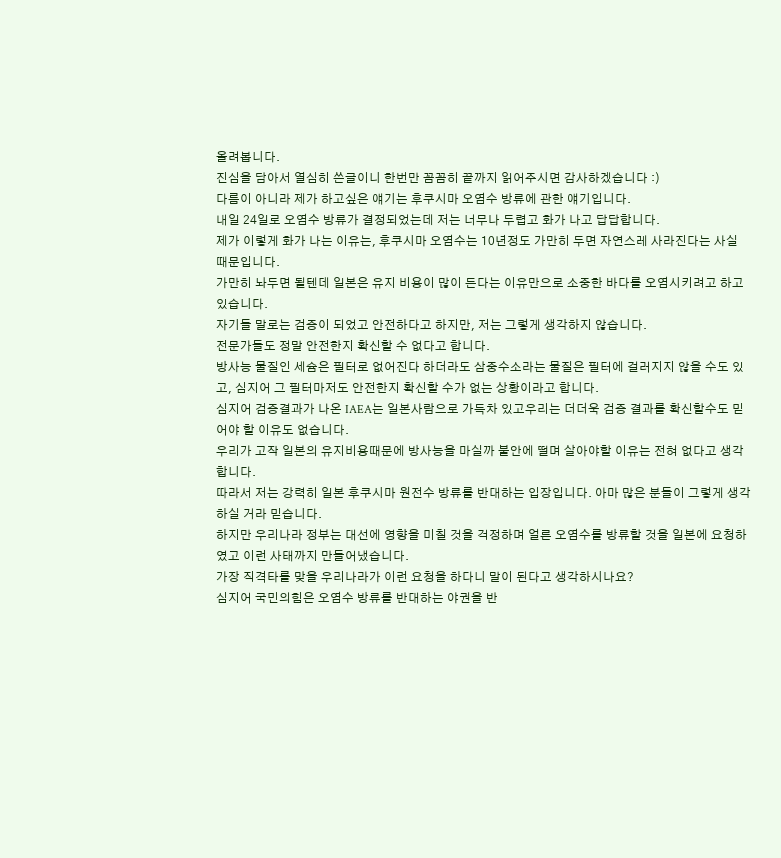올려봅니다.
진심을 담아서 열심히 쓴글이니 한번만 꼼꼼히 끝까지 읽어주시면 감사하겠습니다 :)
다름이 아니라 제가 하고싶은 얘기는 후쿠시마 오염수 방류에 관한 얘기입니다.
내일 24일로 오염수 방류가 결정되었는데 저는 너무나 두렵고 화가 나고 답답합니다.
제가 이렇게 화가 나는 이유는, 후쿠시마 오염수는 10년정도 가만히 두면 자연스레 사라진다는 사실 때문입니다.
가만히 놔두면 될텐데 일본은 유지 비용이 많이 든다는 이유만으로 소중한 바다를 오염시키려고 하고 있습니다.
자기들 말로는 검증이 되었고 안전하다고 하지만, 저는 그렇게 생각하지 않습니다.
전문가들도 정말 안전한지 확신할 수 없다고 합니다.
방사능 물질인 세슘은 필터로 없어진다 하더라도 삼중수소라는 물질은 필터에 걸러지지 않을 수도 있고, 심지어 그 필터마저도 안전한지 확신할 수가 없는 상황이라고 합니다.
심지어 검증결과가 나온 IAEA는 일본사람으로 가득차 있고우리는 더더욱 검증 결과를 확신할수도 믿어야 할 이유도 없습니다.
우리가 고작 일본의 유지비용때문에 방사능을 마실까 불안에 떨며 살아야할 이유는 전혀 없다고 생각합니다.
따라서 저는 강력히 일본 후쿠시마 원전수 방류를 반대하는 입장입니다. 아마 많은 분들이 그렇게 생각하실 거라 믿습니다.
하지만 우리나라 정부는 대선에 영향을 미칠 것을 걱정하며 얼른 오염수를 방류할 것을 일본에 요청하였고 이런 사태까지 만들어냈습니다.
가장 직격타를 맞을 우리나라가 이런 요청을 하다니 말이 된다고 생각하시나요?
심지어 국민의힘은 오염수 방류를 반대하는 야권을 반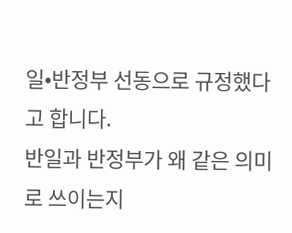일•반정부 선동으로 규정했다고 합니다.
반일과 반정부가 왜 같은 의미로 쓰이는지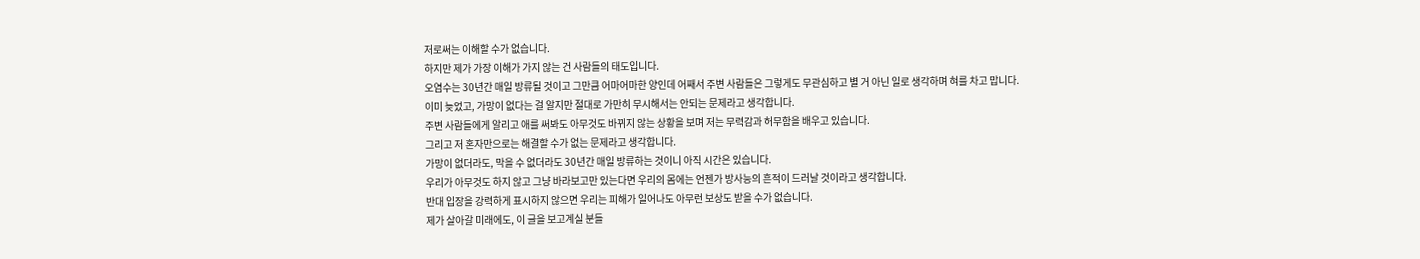저로써는 이해할 수가 없습니다.
하지만 제가 가장 이해가 가지 않는 건 사람들의 태도입니다.
오염수는 30년간 매일 방류될 것이고 그만큼 어마어마한 양인데 어째서 주변 사람들은 그렇게도 무관심하고 별 거 아닌 일로 생각하며 혀를 차고 맙니다.
이미 늦었고, 가망이 없다는 걸 알지만 절대로 가만히 무시해서는 안되는 문제라고 생각합니다.
주변 사람들에게 알리고 애를 써봐도 아무것도 바뀌지 않는 상황을 보며 저는 무력감과 허무함을 배우고 있습니다.
그리고 저 혼자만으로는 해결할 수가 없는 문제라고 생각합니다.
가망이 없더라도, 막을 수 없더라도 30년간 매일 방류하는 것이니 아직 시간은 있습니다.
우리가 아무것도 하지 않고 그냥 바라보고만 있는다면 우리의 몸에는 언젠가 방사능의 흔적이 드러날 것이라고 생각합니다.
반대 입장을 강력하게 표시하지 않으면 우리는 피해가 일어나도 아무런 보상도 받을 수가 없습니다.
제가 살아갈 미래에도, 이 글을 보고계실 분들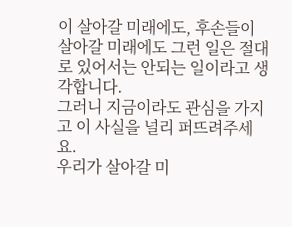이 살아갈 미래에도, 후손들이 살아갈 미래에도 그런 일은 절대로 있어서는 안되는 일이라고 생각합니다.
그러니 지금이라도 관심을 가지고 이 사실을 널리 퍼뜨려주세요.
우리가 살아갈 미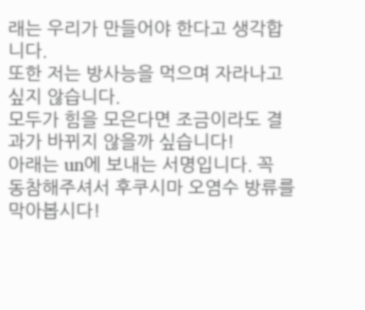래는 우리가 만들어야 한다고 생각합니다.
또한 저는 방사능을 먹으며 자라나고 싶지 않습니다.
모두가 힘을 모은다면 조금이라도 결과가 바뀌지 않을까 싶습니다!
아래는 un에 보내는 서명입니다. 꼭 동참해주셔서 후쿠시마 오염수 방류를 막아봅시다!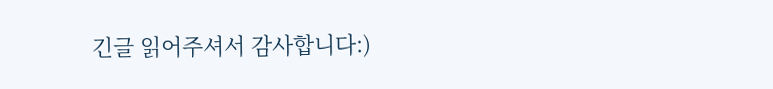긴글 읽어주셔서 감사합니다:)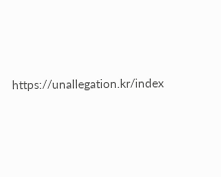https://unallegation.kr/index